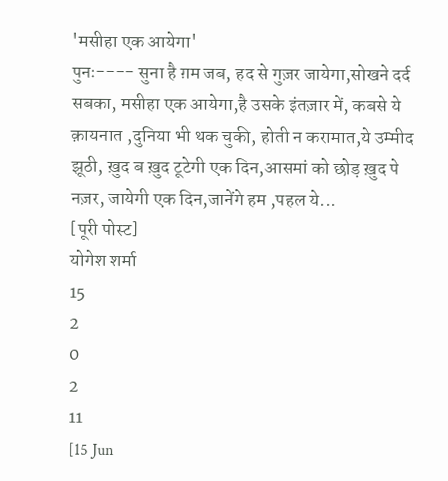'मसीहा एक आयेगा'
पुनः---- सुना है ग़म जब, हद से गुज़र जायेगा,सोखने दर्द सबका, मसीहा एक आयेगा,है उसके इंतज़ार में, कबसे ये क़ायनात ,दुनिया भी थक चुकी, होती न करामात,ये उम्मीद झूठी, ख़ुद ब ख़ुद टूटेगी एक दिन,आसमां को छोड़ ख़ुद पे नज़र, जायेगी एक दिन,जानेंगे हम ,पहल ये...
[पूरी पोस्ट]
योगेश शर्मा
15
2
0
2
11
[15 Jun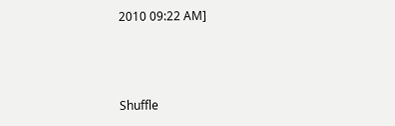2010 09:22 AM]



Shuffle